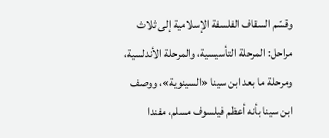وقسّم السقاف الفلسفة الإسلامية إلى ثلاث مراحل: المرحلة التأسيسية، والمرحلة الأندلسية، ومرحلة ما بعد ابن سينا «السينوية»، ووصف ابن سينا بأنه أعظم فيلسوف مسلم، مفندا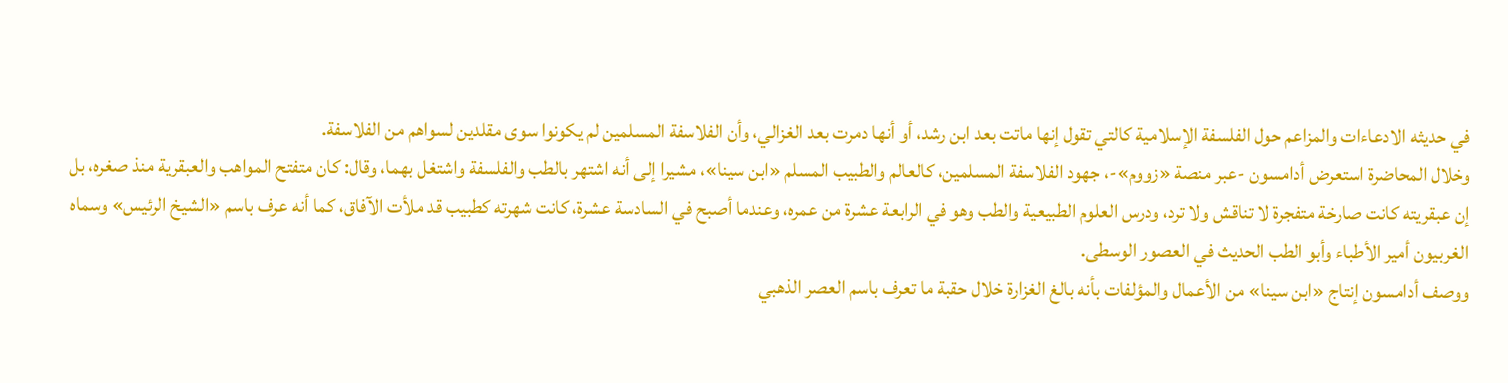في حديثه الادعاءات والمزاعم حول الفلسفة الإسلامية كالتي تقول إنها ماتت بعد ابن رشد، أو أنها دمرت بعد الغزالي، وأن الفلاسفة المسلمين لم يكونوا سوى مقلدين لسواهم من الفلاسفة.
وخلال المحاضرة استعرض أدامسون -عبر منصة «زووم»-، جهود الفلاسفة المسلمين، كالعالم والطبيب المسلم «ابن سينا»، مشيرا إلى أنه اشتهر بالطب والفلسفة واشتغل بهما، وقال: كان متفتح المواهب والعبقرية منذ صغره، بل إن عبقريته كانت صارخة متفجرة لا تناقش ولا ترد، ودرس العلوم الطبيعية والطب وهو في الرابعة عشرة من عمره، وعندما أصبح في السادسة عشرة، كانت شهرته كطبيب قد ملأت الآفاق، كما أنه عرف باسم «الشيخ الرئيس» وسماه الغربيون أمير الأطباء وأبو الطب الحديث في العصور الوسطى.
ووصف أدامسون إنتاج «ابن سينا» من الأعمال والمؤلفات بأنه بالغ الغزارة خلال حقبة ما تعرف باسم العصر الذهبي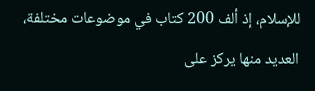للإسلام، إذ ألف 200 كتاب في موضوعات مختلفة، العديد منها يركز على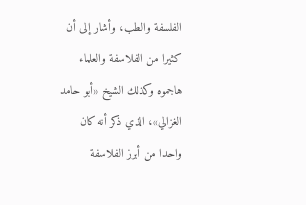الفلسفة والطب، وأشار إلى أن كثيرا من الفلاسفة والعلماء هاجموه وكذلك الشيخ «أبو حامد الغزالي»، الذي ذكر أنه كان واحدا من أبرز الفلاسفة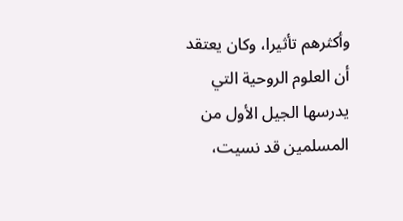وأكثرهم تأثيرا، وكان يعتقد أن العلوم الروحية التي يدرسها الجيل الأول من المسلمين قد نسيت،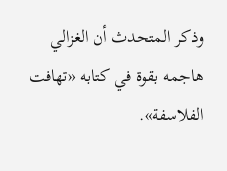وذكر المتحدث أن الغزالي هاجمه بقوة في كتابه «تهافت الفلاسفة».